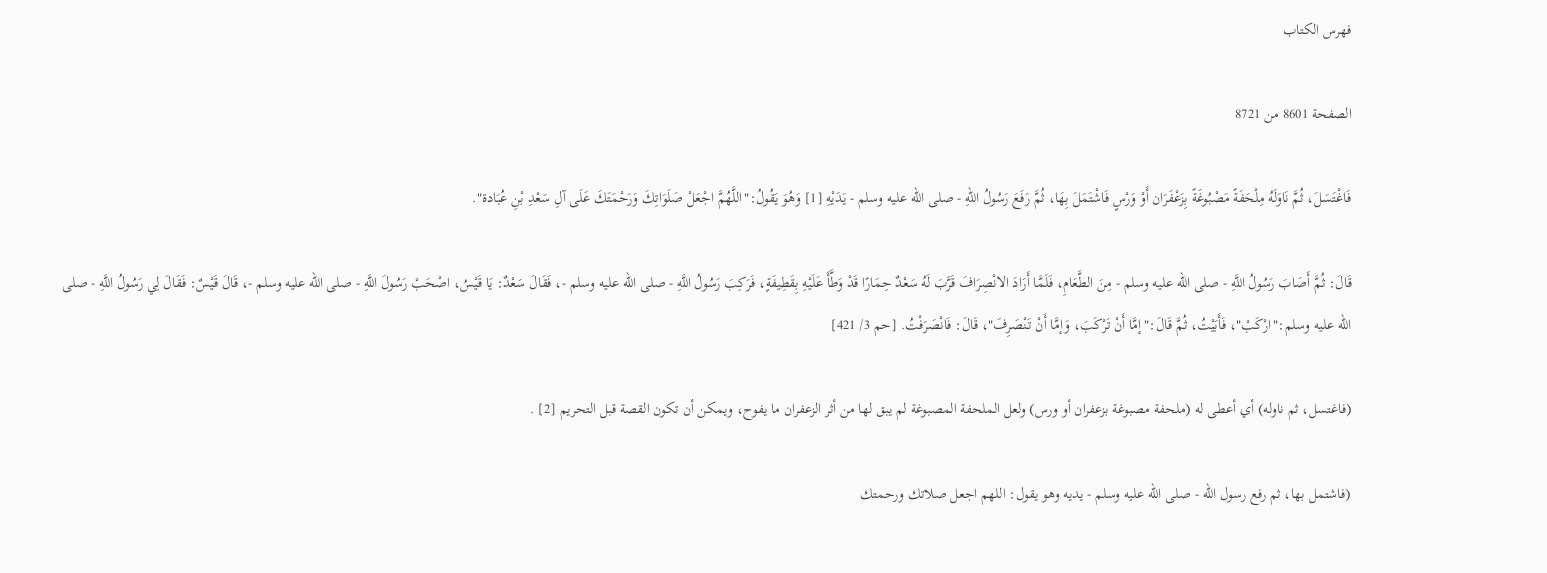فهرس الكتاب

الصفحة 8601 من 8721

فَاغْتَسَلَ، ثُمَّ نَاوَلَهُ مِلْحَفَةً مَصْبُوغَةً بِزَعْفَرَان أَوْ وَرْسٍ فَاشْتَمَلَ بِهَا، ثُمَّ رَفَعَ رَسُولُ اللهِ - صلى الله عليه وسلم - يَدَيْهِ [1] وَهُوَ يَقُولُ:"اللَّهُمَّ اجْعَلْ صَلَوَاتِكَ وَرَحْمَتَكَ عَلَى آلِ سَعْدِ بْنِ عُبَادة".

قَالَ: ثُمَّ أَصَابَ رَسُولُ اللَّهِ - صلى الله عليه وسلم - مِنَ الطَّعَامِ، فَلَمَّا أَرَادَ الانْصِرَافَ قَرَّبَ لَهُ سَعْدٌ حِمَارًا قَدْ وَطَّأَ عَلَيْهِ بِقَطِيفَةٍ، فَرَكِبَ رَسُولُ اللَّهِ - صلى الله عليه وسلم -، فَقَالَ سَعْدٌ: يَا قَيْسُ، اصْحَبْ رَسُولَ اللَّهِ - صلى الله عليه وسلم -، قَالَ قَيْسٌ: فَقَالَ لِي رَسُولُ اللَّهِ - صلى الله عليه وسلم:"ارْكَبْ"، فَأَبَيْتُ، ثُمَّ قَالَ:"إمَّا أَنْ تَرْكَبَ، وَإمَّا أَنْ تَنْصَرِفَ"، قَالَ: فَانْصَرَفْتُ. [حم 3/ 421]

(فاغتسل، ثم ناوله) أي أعطى له (ملحفة مصبوغة بزعفران أو ورس) ولعل الملحفة المصبوغة لم يبق لها من أثر الزعفران ما يفوح، ويمكن أن تكون القصة قبل التحريم [2] .

(فاشتمل بها، ثم رفع رسول الله - صلى الله عليه وسلم - يديه وهو يقول: اللهم اجعل صلاتك ورحمتك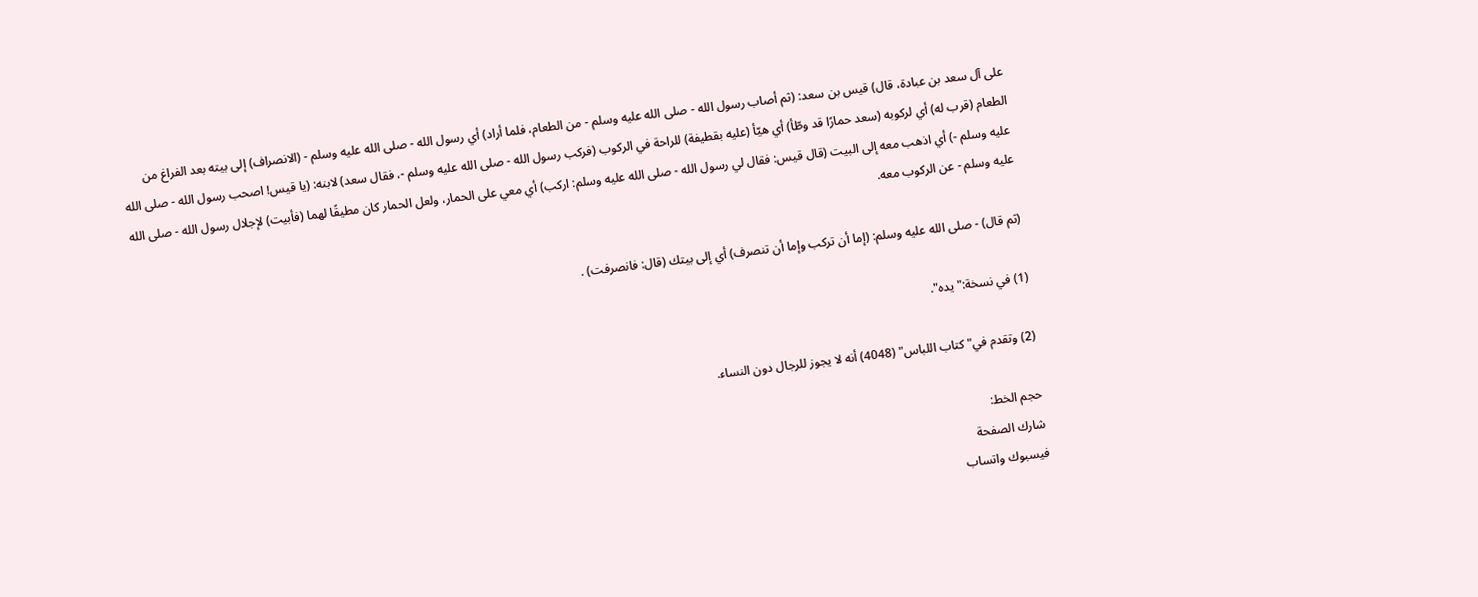على آل سعد بن عبادة، قال) قيس بن سعد: (ثم أصاب رسول الله - صلى الله عليه وسلم - من الطعام، فلما أراد) أي رسول الله - صلى الله عليه وسلم - (الانصراف) إلى بيته بعد الفراغ من الطعام (قرب له) أي لركوبه (سعد حمارًا قد وطّأ) أي هيّأ (عليه بقطيفة) للراحة في الركوب (فركب رسول الله - صلى الله عليه وسلم -، فقال سعد) لابنه: (يا قيس! اصحب رسول الله - صلى الله عليه وسلم -) أي اذهب معه إلى البيت (قال قيس: فقال لي رسول الله - صلى الله عليه وسلم: اركب) أي معي على الحمار، ولعل الحمار كان مطيقًا لهما (فأبيت) لإجلال رسول الله - صلى الله عليه وسلم - عن الركوب معه.

(ثم قال) - صلى الله عليه وسلم: (إما أن تركب وإما أن تنصرف) أي إلى بيتك (قال: فانصرفت) .

(1) في نسخة:"يده".

(2) وتقدم في"كتاب اللباس" (4048) أنه لا يجوز للرجال دون النساء.

حجم الخط:
شارك الصفحة
فيسبوك واتساب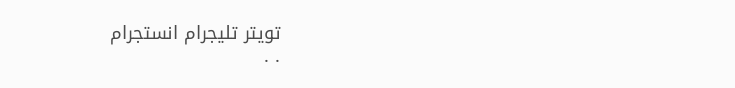تويتر تليجرام انستجرام
. .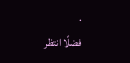.
فضلًا انتظر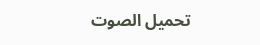تحميل الصوت